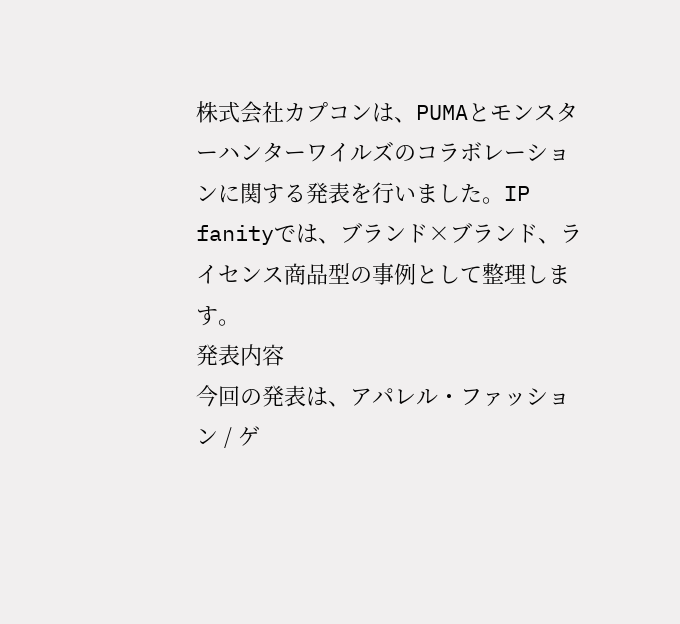株式会社カプコンは、PUMAとモンスターハンターワイルズのコラボレーションに関する発表を行いました。IP fanityでは、ブランド×ブランド、ライセンス商品型の事例として整理します。
発表内容
今回の発表は、アパレル・ファッション / ゲ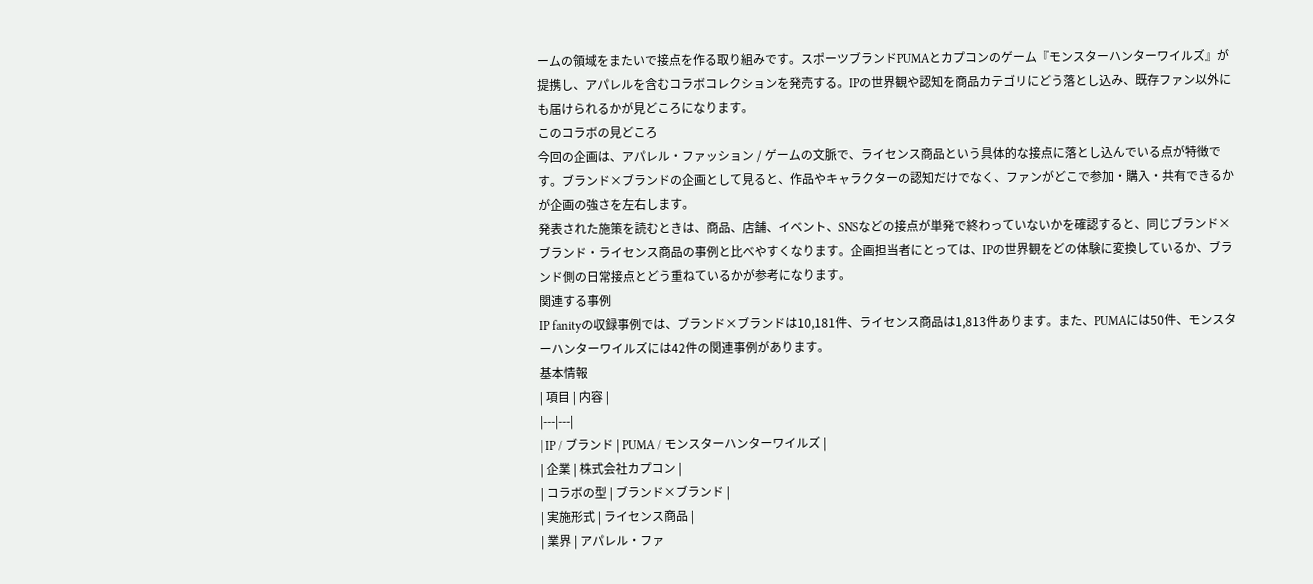ームの領域をまたいで接点を作る取り組みです。スポーツブランドPUMAとカプコンのゲーム『モンスターハンターワイルズ』が提携し、アパレルを含むコラボコレクションを発売する。IPの世界観や認知を商品カテゴリにどう落とし込み、既存ファン以外にも届けられるかが見どころになります。
このコラボの見どころ
今回の企画は、アパレル・ファッション / ゲームの文脈で、ライセンス商品という具体的な接点に落とし込んでいる点が特徴です。ブランド×ブランドの企画として見ると、作品やキャラクターの認知だけでなく、ファンがどこで参加・購入・共有できるかが企画の強さを左右します。
発表された施策を読むときは、商品、店舗、イベント、SNSなどの接点が単発で終わっていないかを確認すると、同じブランド×ブランド・ライセンス商品の事例と比べやすくなります。企画担当者にとっては、IPの世界観をどの体験に変換しているか、ブランド側の日常接点とどう重ねているかが参考になります。
関連する事例
IP fanityの収録事例では、ブランド×ブランドは10,181件、ライセンス商品は1,813件あります。また、PUMAには50件、モンスターハンターワイルズには42件の関連事例があります。
基本情報
| 項目 | 内容 |
|---|---|
| IP / ブランド | PUMA / モンスターハンターワイルズ |
| 企業 | 株式会社カプコン |
| コラボの型 | ブランド×ブランド |
| 実施形式 | ライセンス商品 |
| 業界 | アパレル・ファ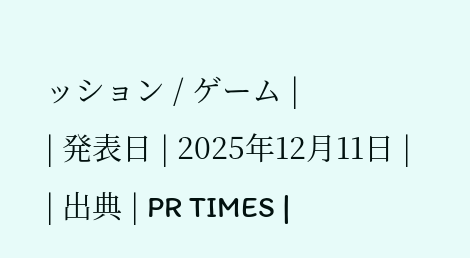ッション / ゲーム |
| 発表日 | 2025年12月11日 |
| 出典 | PR TIMES |